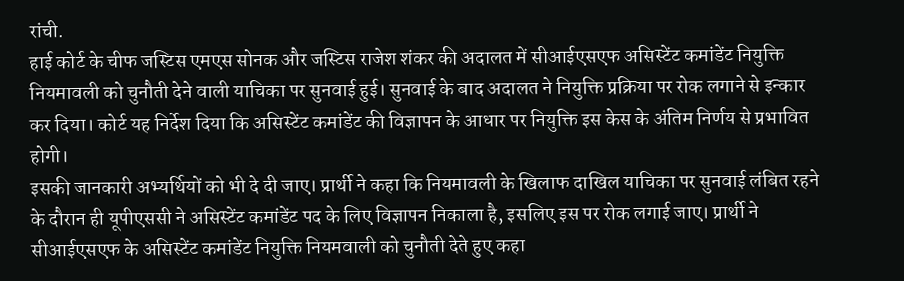रांची.
हाई कोर्ट के चीफ जस्टिस एमएस सोनक और जस्टिस राजेश शंकर की अदालत में सीआईएसएफ असिस्टेंट कमांडेंट नियुक्ति नियमावली को चुनौती देने वाली याचिका पर सुनवाई हुई। सुनवाई के बाद अदालत ने नियुक्ति प्रक्रिया पर रोक लगाने से इन्कार कर दिया। कोर्ट यह निर्देश दिया कि असिस्टेंट कमांडेंट की विज्ञापन के आधार पर नियुक्ति इस केस के अंतिम निर्णय से प्रभावित होगी।
इसकी जानकारी अभ्यर्थियों को भी दे दी जाए। प्रार्थी ने कहा कि नियमावली के खिलाफ दाखिल याचिका पर सुनवाई लंबित रहने के दौरान ही यूपीएससी ने असिस्टेंट कमांडेंट पद के लिए विज्ञापन निकाला है, इसलिए इस पर रोक लगाई जाए। प्रार्थी ने सीआईएसएफ के असिस्टेंट कमांडेंट नियुक्ति नियमवाली को चुनौती देते हुए कहा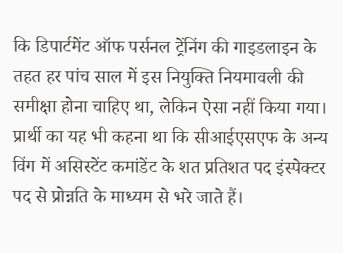कि डिपार्टमेंट ऑफ पर्सनल ट्रेंनिंग की गाइडलाइन के तहत हर पांच साल में इस नियुक्ति नियमावली की समीक्षा होना चाहिए था, लेकिन ऐसा नहीं किया गया।
प्रार्थी का यह भी कहना था कि सीआईएसएफ के अन्य विंग में असिस्टेंट कमांडेंट के शत प्रतिशत पद इंस्पेक्टर पद से प्रोन्नति के माध्यम से भरे जाते हैं।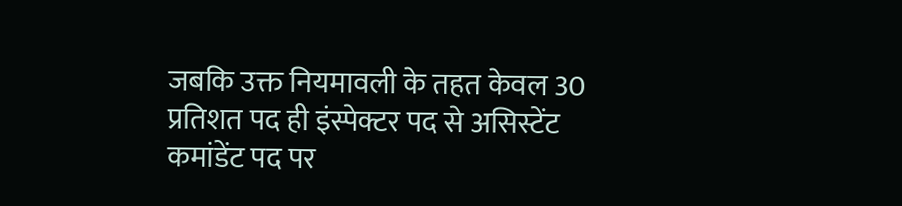जबकि उक्त नियमावली के तहत केवल 30 प्रतिशत पद ही इंस्पेक्टर पद से असिस्टेंट कमांडेंट पद पर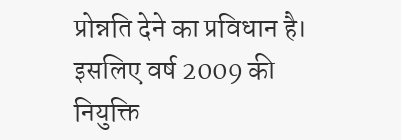प्रोन्नति देने का प्रविधान है। इसलिए वर्ष 2009 की नियुक्ति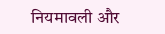नियमावली और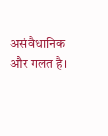असंवैधानिक और गलत है।